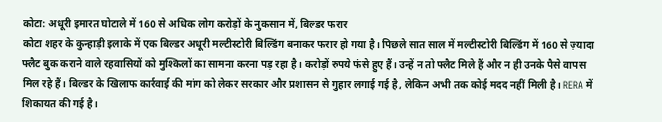कोटा: अधूरी इमारत घोटाले में 160 से अधिक लोग करोड़ों के नुकसान में, बिल्डर फरार
कोटा शहर के कुन्हाड़ी इलाके में एक बिल्डर अधूरी मल्टीस्टोरी बिल्डिंग बनाकर फरार हो गया है। पिछले सात साल में मल्टीस्टोरी बिल्डिंग में 160 से ज़्यादा फ्लैट बुक कराने वाले रहवासियों को मुश्किलों का सामना करना पड़ रहा है। करोड़ों रुपये फंसे हुए हैं। उन्हें न तो फ्लैट मिले हैं और न ही उनके पैसे वापस मिल रहे हैं। बिल्डर के खिलाफ कार्रवाई की मांग को लेकर सरकार और प्रशासन से गुहार लगाई गई है, लेकिन अभी तक कोई मदद नहीं मिली है। RERA में शिकायत की गई है।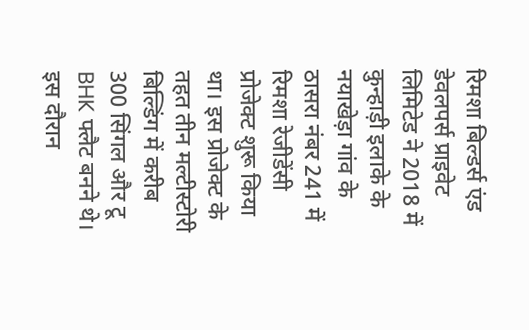रिमशा बिल्डर्स एंड डेवलपर्स प्राइवेट लिमिटेड ने 2018 में कुन्हाड़ी इलाके के नयाखेड़ा गांव के ठासरा नंबर 241 में रिमशा रेजीडेंसी प्रोजेक्ट शुरू किया था। इस प्रोजेक्ट के तहत तीन मल्टीस्टोरी बिल्डिंग में करीब 300 सिंगल और टू BHK फ्लैट बनने थे। इस दौरान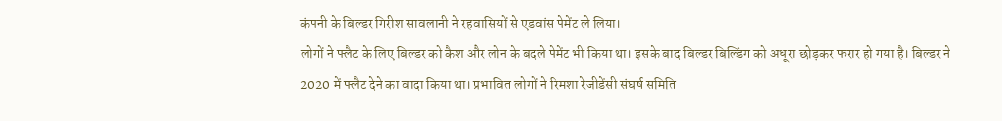कंपनी के बिल्डर गिरीश सावलानी ने रहवासियों से एडवांस पेमेंट ले लिया।
लोगों ने फ्लैट के लिए बिल्डर को कैश और लोन के बदले पेमेंट भी किया था। इसके बाद बिल्डर बिल्डिंग को अधूरा छोड़कर फरार हो गया है। बिल्डर ने 2020 में फ्लैट देने का वादा किया था। प्रभावित लोगों ने रिमशा रेजीडेंसी संघर्ष समिति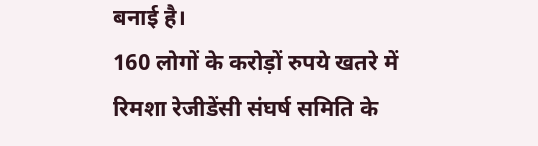बनाई है।
160 लोगों के करोड़ों रुपये खतरे में
रिमशा रेजीडेंसी संघर्ष समिति के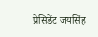प्रेसिडेंट जयसिंह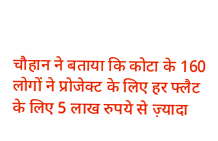चौहान ने बताया कि कोटा के 160 लोगों ने प्रोजेक्ट के लिए हर फ्लैट के लिए 5 लाख रुपये से ज़्यादा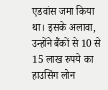एडवांस जमा किया था। इसके अलावा, उन्होंने बैंकों से 10 से 15 लाख रुपये का हाउसिंग लोन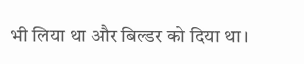भी लिया था और बिल्डर को दिया था।